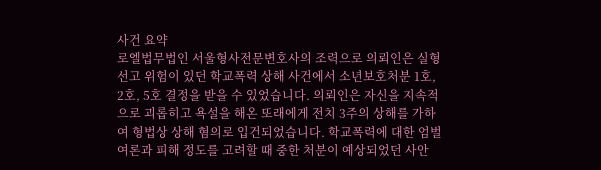사건 요약
로엘법무법인 서울형사전문변호사의 조력으로 의뢰인은 실형 선고 위험이 있던 학교폭력 상해 사건에서 소년보호처분 1호, 2호, 5호 결정을 받을 수 있었습니다. 의뢰인은 자신을 지속적으로 괴롭히고 욕설을 해온 또래에게 전치 3주의 상해를 가하여 형법상 상해 혐의로 입건되었습니다. 학교폭력에 대한 엄벌 여론과 피해 정도를 고려할 때 중한 처분이 예상되었던 사안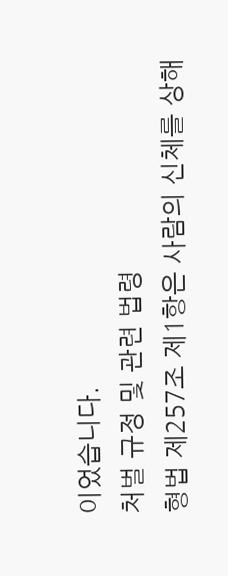이었습니다.
처벌 규정 및 관련 법령
형법 제257조 제1항은 사람의 신체를 상해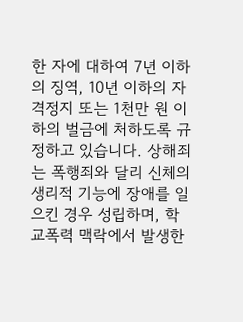한 자에 대하여 7년 이하의 징역, 10년 이하의 자격정지 또는 1천만 원 이하의 벌금에 처하도록 규정하고 있습니다. 상해죄는 폭행죄와 달리 신체의 생리적 기능에 장애를 일으킨 경우 성립하며, 학교폭력 맥락에서 발생한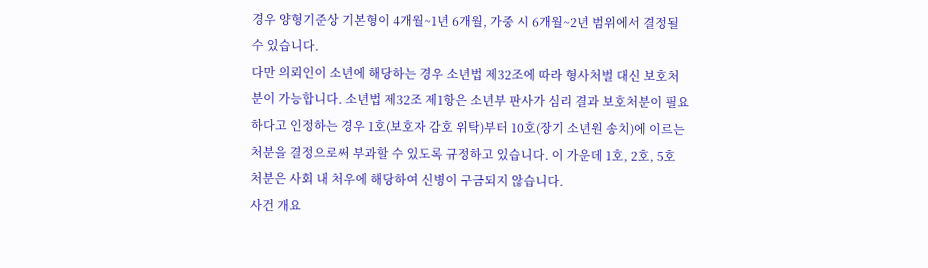경우 양형기준상 기본형이 4개월~1년 6개월, 가중 시 6개월~2년 범위에서 결정될 수 있습니다.
다만 의뢰인이 소년에 해당하는 경우 소년법 제32조에 따라 형사처벌 대신 보호처분이 가능합니다. 소년법 제32조 제1항은 소년부 판사가 심리 결과 보호처분이 필요하다고 인정하는 경우 1호(보호자 감호 위탁)부터 10호(장기 소년원 송치)에 이르는 처분을 결정으로써 부과할 수 있도록 규정하고 있습니다. 이 가운데 1호, 2호, 5호 처분은 사회 내 처우에 해당하여 신병이 구금되지 않습니다.
사건 개요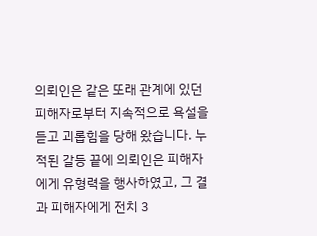의뢰인은 같은 또래 관계에 있던 피해자로부터 지속적으로 욕설을 듣고 괴롭힘을 당해 왔습니다. 누적된 갈등 끝에 의뢰인은 피해자에게 유형력을 행사하였고, 그 결과 피해자에게 전치 3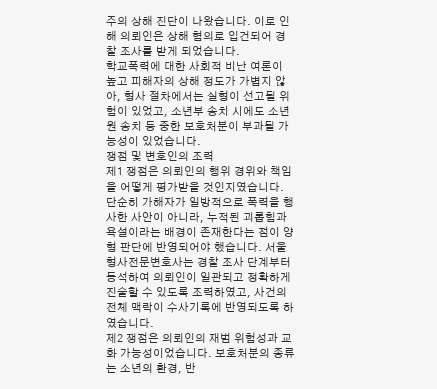주의 상해 진단이 나왔습니다. 이로 인해 의뢰인은 상해 혐의로 입건되어 경찰 조사를 받게 되었습니다.
학교폭력에 대한 사회적 비난 여론이 높고 피해자의 상해 정도가 가볍지 않아, 형사 절차에서는 실형이 선고될 위험이 있었고, 소년부 송치 시에도 소년원 송치 등 중한 보호처분이 부과될 가능성이 있었습니다.
쟁점 및 변호인의 조력
제1 쟁점은 의뢰인의 행위 경위와 책임을 어떻게 평가받을 것인지였습니다. 단순히 가해자가 일방적으로 폭력을 행사한 사안이 아니라, 누적된 괴롭힘과 욕설이라는 배경이 존재한다는 점이 양형 판단에 반영되어야 했습니다. 서울형사전문변호사는 경찰 조사 단계부터 동석하여 의뢰인이 일관되고 정확하게 진술할 수 있도록 조력하였고, 사건의 전체 맥락이 수사기록에 반영되도록 하였습니다.
제2 쟁점은 의뢰인의 재범 위험성과 교화 가능성이었습니다. 보호처분의 종류는 소년의 환경, 반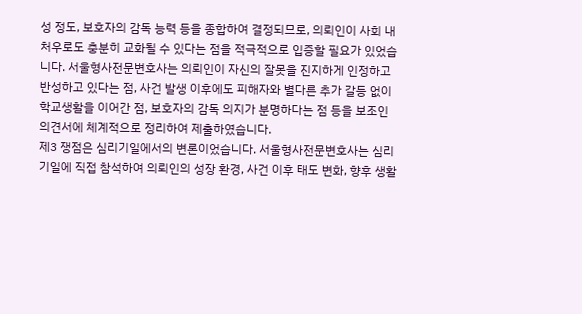성 정도, 보호자의 감독 능력 등을 종합하여 결정되므로, 의뢰인이 사회 내 처우로도 충분히 교화될 수 있다는 점을 적극적으로 입증할 필요가 있었습니다. 서울형사전문변호사는 의뢰인이 자신의 잘못을 진지하게 인정하고 반성하고 있다는 점, 사건 발생 이후에도 피해자와 별다른 추가 갈등 없이 학교생활을 이어간 점, 보호자의 감독 의지가 분명하다는 점 등을 보조인의견서에 체계적으로 정리하여 제출하였습니다.
제3 쟁점은 심리기일에서의 변론이었습니다. 서울형사전문변호사는 심리기일에 직접 참석하여 의뢰인의 성장 환경, 사건 이후 태도 변화, 향후 생활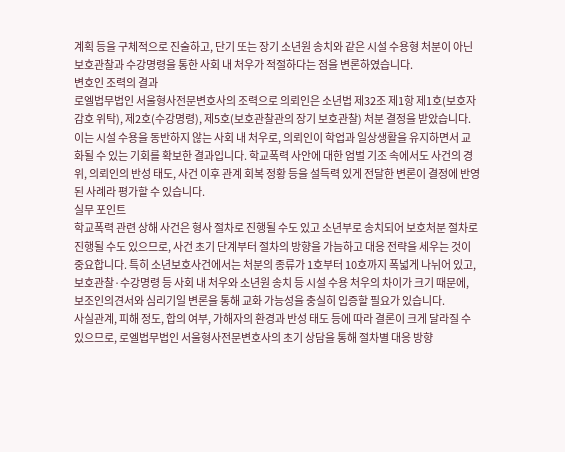계획 등을 구체적으로 진술하고, 단기 또는 장기 소년원 송치와 같은 시설 수용형 처분이 아닌 보호관찰과 수강명령을 통한 사회 내 처우가 적절하다는 점을 변론하였습니다.
변호인 조력의 결과
로엘법무법인 서울형사전문변호사의 조력으로 의뢰인은 소년법 제32조 제1항 제1호(보호자 감호 위탁), 제2호(수강명령), 제5호(보호관찰관의 장기 보호관찰) 처분 결정을 받았습니다. 이는 시설 수용을 동반하지 않는 사회 내 처우로, 의뢰인이 학업과 일상생활을 유지하면서 교화될 수 있는 기회를 확보한 결과입니다. 학교폭력 사안에 대한 엄벌 기조 속에서도 사건의 경위, 의뢰인의 반성 태도, 사건 이후 관계 회복 정황 등을 설득력 있게 전달한 변론이 결정에 반영된 사례라 평가할 수 있습니다.
실무 포인트
학교폭력 관련 상해 사건은 형사 절차로 진행될 수도 있고 소년부로 송치되어 보호처분 절차로 진행될 수도 있으므로, 사건 초기 단계부터 절차의 방향을 가늠하고 대응 전략을 세우는 것이 중요합니다. 특히 소년보호사건에서는 처분의 종류가 1호부터 10호까지 폭넓게 나뉘어 있고, 보호관찰·수강명령 등 사회 내 처우와 소년원 송치 등 시설 수용 처우의 차이가 크기 때문에, 보조인의견서와 심리기일 변론을 통해 교화 가능성을 충실히 입증할 필요가 있습니다.
사실관계, 피해 정도, 합의 여부, 가해자의 환경과 반성 태도 등에 따라 결론이 크게 달라질 수 있으므로, 로엘법무법인 서울형사전문변호사의 초기 상담을 통해 절차별 대응 방향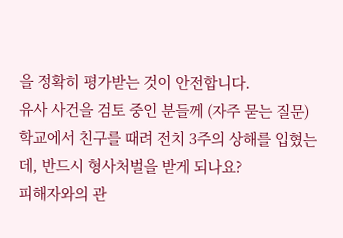을 정확히 평가받는 것이 안전합니다.
유사 사건을 검토 중인 분들께 (자주 묻는 질문)
학교에서 친구를 때려 전치 3주의 상해를 입혔는데, 반드시 형사처벌을 받게 되나요?
피해자와의 관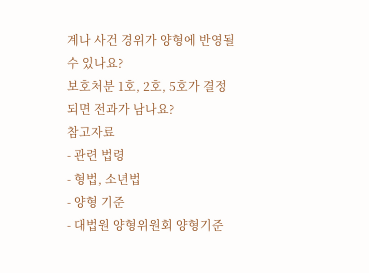계나 사건 경위가 양형에 반영될 수 있나요?
보호처분 1호, 2호, 5호가 결정되면 전과가 남나요?
참고자료
- 관련 법령
- 형법, 소년법
- 양형 기준
- 대법원 양형위원회 양형기준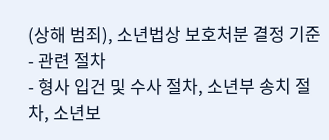(상해 범죄), 소년법상 보호처분 결정 기준
- 관련 절차
- 형사 입건 및 수사 절차, 소년부 송치 절차, 소년보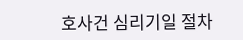호사건 심리기일 절차